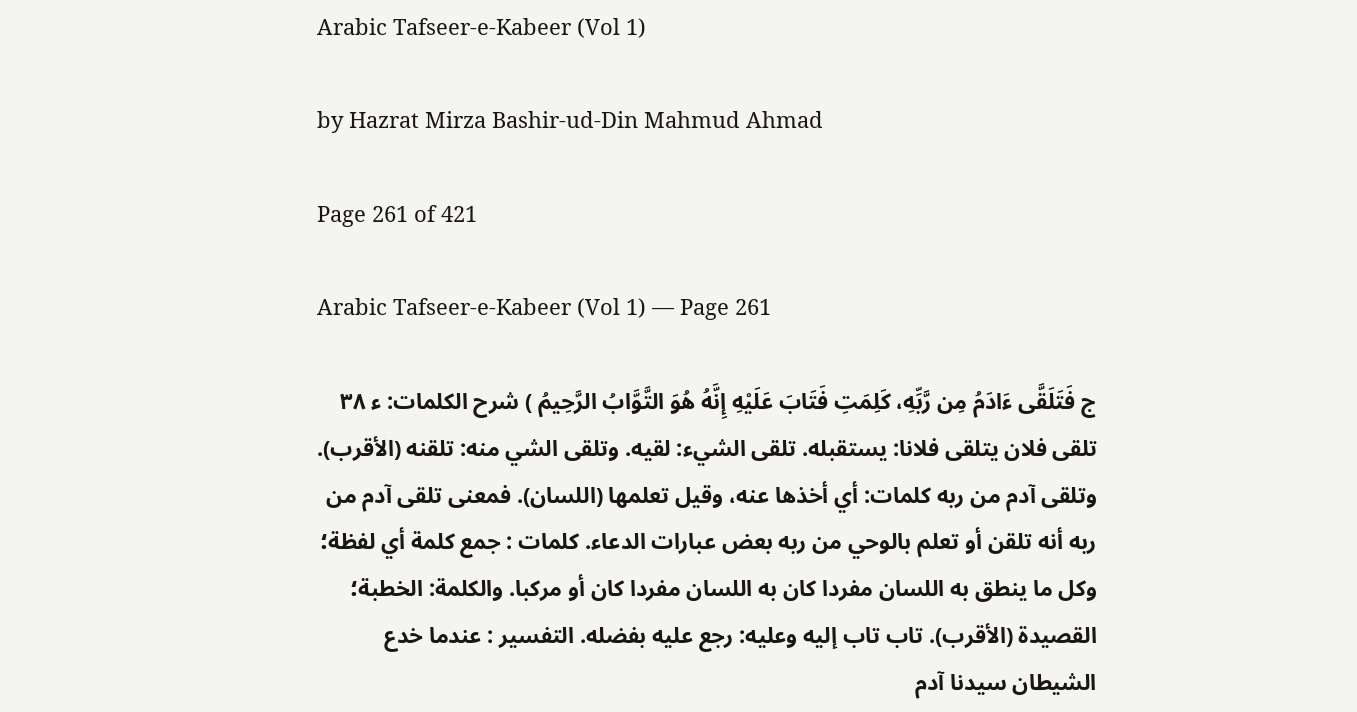Arabic Tafseer-e-Kabeer (Vol 1)

by Hazrat Mirza Bashir-ud-Din Mahmud Ahmad

Page 261 of 421

Arabic Tafseer-e-Kabeer (Vol 1) — Page 261

ج فَتَلَقَّى ءَادَمُ مِن رَّبِّهِ، كَلِمَتِ فَتَابَ عَلَيْهِ إِنَّهُ هُوَ التَّوَّابُ الرَّحِيمُ ) شرح الكلمات: ء ۳۸ تلقى فلان يتلقى فلانا: يستقبله. تلقى الشيء: لقيه. وتلقى الشي منه: تلقنه (الأقرب). وتلقى آدم من ربه كلمات: أي أخذها عنه، وقيل تعلمها (اللسان). فمعنى تلقى آدم من ربه أنه تلقن أو تعلم بالوحي من ربه بعض عبارات الدعاء. كلمات : جمع كلمة أي لفظة؛ وكل ما ينطق به اللسان مفردا كان به اللسان مفردا كان أو مركبا. والكلمة: الخطبة؛ القصيدة (الأقرب). تاب تاب إليه وعليه: رجع عليه بفضله. التفسير : عندما خدع الشيطان سيدنا آدم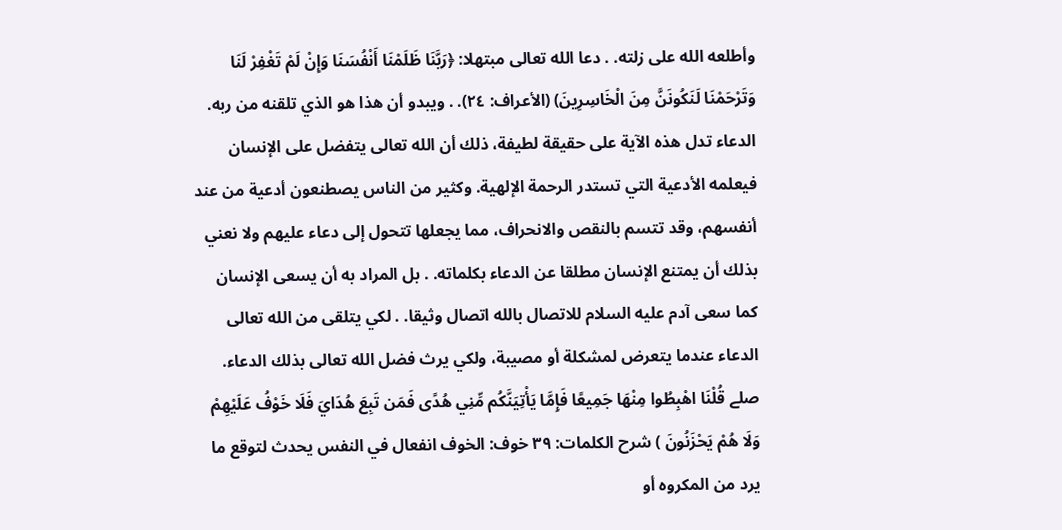وأطلعه الله على زلته. . دعا الله تعالى مبتهلا: ﴿رَبَّنَا ظَلَمْنَا أَنْفُسَنَا وَإِنْ لَمْ تَغْفِرْ لَنَا وَتَرْحَمْنَا لَنَكُونَنَّ مِنَ الْخَاسِرِينَ) (الأعراف: ٢٤). . ويبدو أن هذا هو الذي تلقنه من ربه. الدعاء تدل هذه الآية على حقيقة لطيفة، ذلك أن الله تعالى يتفضل على الإنسان فيعلمه الأدعية التي تستدر الرحمة الإلهية. وكثير من الناس يصطنعون أدعية من عند أنفسهم، وقد تتسم بالنقص والانحراف، مما يجعلها تتحول إلى دعاء عليهم ولا نعني بذلك أن يمتنع الإنسان مطلقا عن الدعاء بكلماته. . بل المراد به أن يسعى الإنسان كما سعى آدم عليه السلام للاتصال بالله اتصال وثيقا. . لكي يتلقى من الله تعالى الدعاء عندما يتعرض لمشكلة أو مصيبة، ولكي يرث فضل الله تعالى بذلك الدعاء. صلے قُلْنَا اهْبِطُوا مِنْهَا جَمِيعًا فَإِمَّا يَأْتِيَنَّكُم مِّنِي هُدًى فَمَن تَبِعَ هُدَايَ فَلَا خَوْفُ عَلَيْهِمْ وَلَا هُمْ يَحْزَنُونَ ) شرح الكلمات: ۳۹ خوف: الخوف انفعال في النفس يحدث لتوقع ما يرد من المكروه أو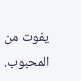يفوت من المحبوب.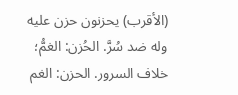(الأقرب) يحزنون حزن عليه وله ضد سُرَّ. الحُزن: الغمُّ؛ خلاف السرور. الحزن: الغم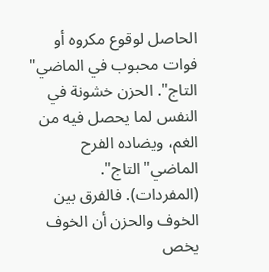الحاصل لوقوع مكروه أو فوات محبوب في الماضي" التاج". الحزن خشونة في النفس لما يحصل فيه من الغم، ويضاده الفرح الماضي"التاج". (المفردات). فالفرق بين الخوف والحزن أن الخوف يخص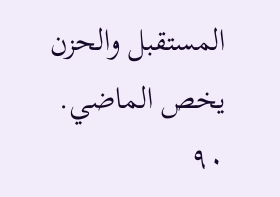المستقبل والحزن يخص الماضي. ۹۰